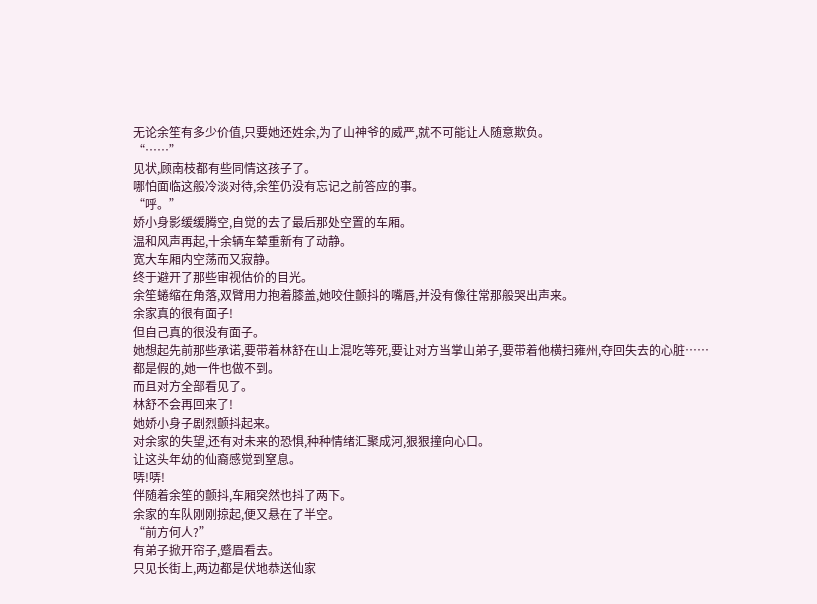无论余笙有多少价值,只要她还姓余,为了山神爷的威严,就不可能让人随意欺负。
“……”
见状,顾南枝都有些同情这孩子了。
哪怕面临这般冷淡对待,余笙仍没有忘记之前答应的事。
“呼。”
娇小身影缓缓腾空,自觉的去了最后那处空置的车厢。
温和风声再起,十余辆车辇重新有了动静。
宽大车厢内空荡而又寂静。
终于避开了那些审视估价的目光。
余笙蜷缩在角落,双臂用力抱着膝盖,她咬住颤抖的嘴唇,并没有像往常那般哭出声来。
余家真的很有面子!
但自己真的很没有面子。
她想起先前那些承诺,要带着林舒在山上混吃等死,要让对方当掌山弟子,要带着他横扫雍州,夺回失去的心脏……
都是假的,她一件也做不到。
而且对方全部看见了。
林舒不会再回来了!
她娇小身子剧烈颤抖起来。
对余家的失望,还有对未来的恐惧,种种情绪汇聚成河,狠狠撞向心口。
让这头年幼的仙裔感觉到窒息。
哢!哢!
伴随着余笙的颤抖,车厢突然也抖了两下。
余家的车队刚刚掠起,便又悬在了半空。
“前方何人?”
有弟子掀开帘子,蹙眉看去。
只见长街上,两边都是伏地恭送仙家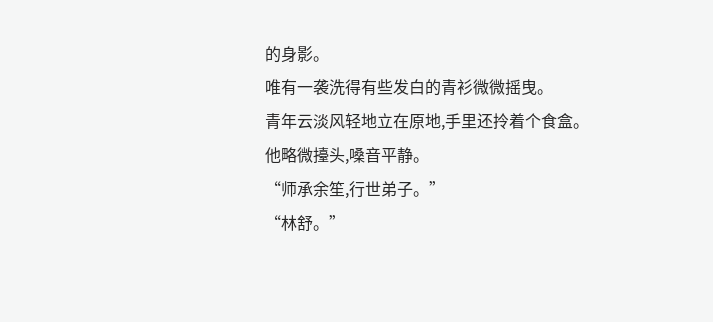的身影。
唯有一袭洗得有些发白的青衫微微摇曳。
青年云淡风轻地立在原地,手里还拎着个食盒。
他略微擡头,嗓音平静。
“师承余笙,行世弟子。”
“林舒。”